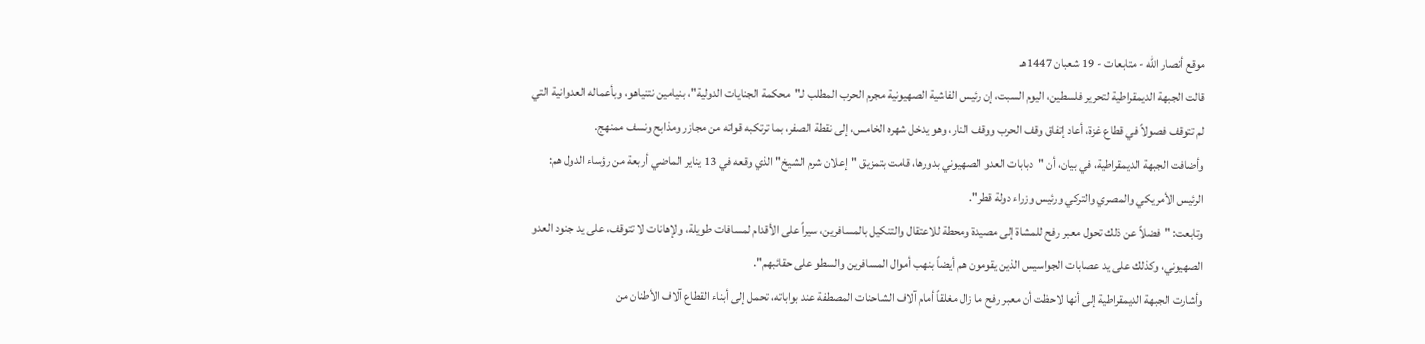موقع أنصار الله - متابعات - 19 شعبان 1447هـ
قالت الجبهة الديمقراطية لتحرير فلسطين، اليوم السبت، إن رئيس الفاشية الصهيونية مجرم الحرب المطلب لـ"محكمة الجنايات الدولية"، بنيامين نتنياهو، وبأعماله العدوانية التي لم تتوقف فصولاً في قطاع غزة، أعاد إتفاق وقف الحرب ووقف النار، وهو يدخل شهره الخامس، إلى نقطة الصفر، بما ترتكبه قواته من مجازر ومذابح ونسف ممنهج.
وأضافت الجبهة الديمقراطية، في بيان، أن "دبابات العدو الصهيوني بدورها، قامت بتمزيق "إعلان شرم الشيخ" الذي وقعه في 13 يناير الماضي أربعة من رؤساء الدول هم: الرئيس الأمريكي والمصري والتركي ورئيس وزراء دولة قطر".
وتابعت: "فضلاً عن ذلك تحول معبر رفح للمشاة إلى مصيدة ومحطة للاعتقال والتنكيل بالمسافرين، سيراً على الأقدام لمسافات طويلة، ولإهانات لا تتوقف، على يد جنود العدو الصهيوني، وكذلك على يد عصابات الجواسيس الذين يقومون هم أيضاً بنهب أموال المسافرين والسطو على حقائبهم".
وأشارت الجبهة الديمقراطية إلى أنها لاحظت أن معبر رفح ما زال مغلقاً أمام آلاف الشاحنات المصطفة عند بواباته، تحمل إلى أبناء القطاع آلاف الأطنان من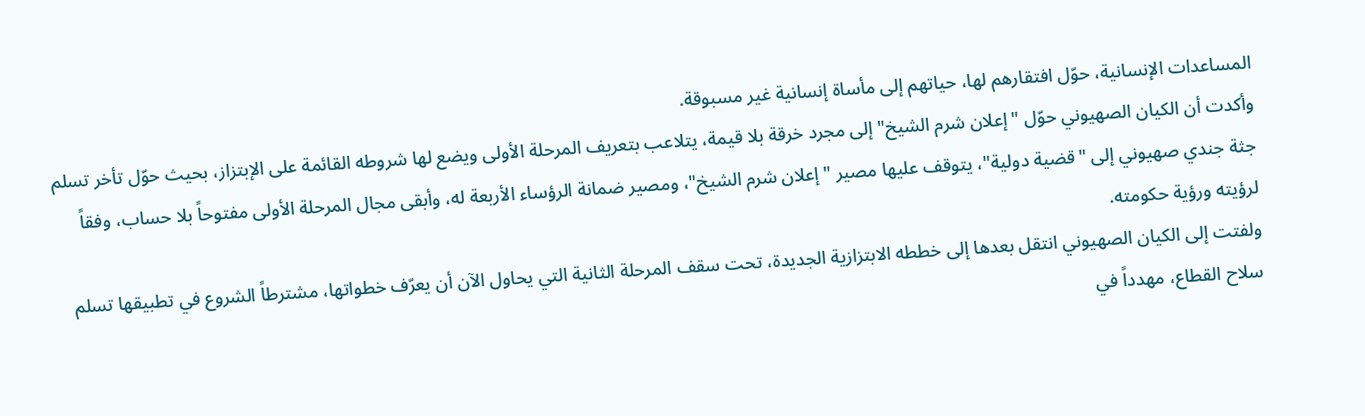المساعدات الإنسانية، حوّل افتقارهم لها، حياتهم إلى مأساة إنسانية غير مسبوقة.
وأكدت أن الكيان الصهيوني حوّل "إعلان شرم الشيخ" إلى مجرد خرقة بلا قيمة، يتلاعب بتعريف المرحلة الأولى ويضع لها شروطه القائمة على الإبتزاز، بحيث حوّل تأخر تسلم جثة جندي صهيوني إلى "قضية دولية"، يتوقف عليها مصير "إعلان شرم الشيخ"، ومصير ضمانة الرؤساء الأربعة له، وأبقى مجال المرحلة الأولى مفتوحاً بلا حساب، وفقاً لرؤيته ورؤية حكومته.
ولفتت إلى الكيان الصهيوني انتقل بعدها إلى خططه الابتزازية الجديدة، تحت سقف المرحلة الثانية التي يحاول الآن أن يعرّف خطواتها، مشترطاً الشروع في تطبيقها تسلم سلاح القطاع، مهدداً في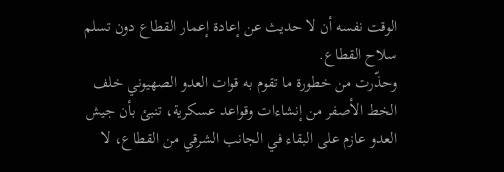الوقت نفسه أن لا حديث عن إعادة إعمار القطاع دون تسلم سلاح القطاع.
وحذّرت من خطورة ما تقوم به قوات العدو الصهيوني خلف الخط الأصفر من إنشاءات وقواعد عسكرية، تنبئ بأن جيش العدو عازم على البقاء في الجانب الشرقي من القطاع، لا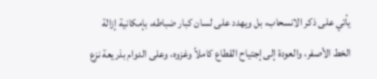يأتي على ذكر الانسحاب، بل ويهدد على لسان كبار ضباطه، بإمكانية إزالة الخط الأصفر، والعودة إلى إجتياح القطاع كاملاً وغزوه، وعلى الدوام بذريعة نزع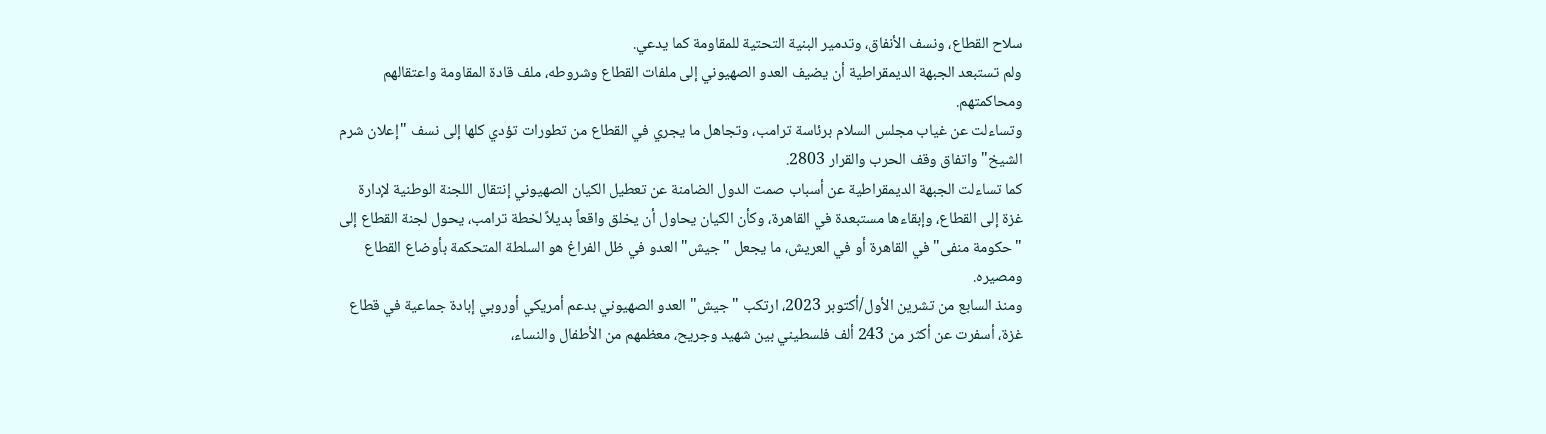سلاح القطاع، ونسف الأنفاق، وتدمير البنية التحتية للمقاومة كما يدعي.
ولم تستبعد الجبهة الديمقراطية أن يضيف العدو الصهيوني إلى ملفات القطاع وشروطه، ملف قادة المقاومة واعتقالهم ومحاكمتهم.
وتساءلت عن غياب مجلس السلام برئاسة ترامب، وتجاهل ما يجري في القطاع من تطورات تؤدي كلها إلى نسف "إعلان شرم الشيخ" واتفاق وقف الحرب والقرار 2803.
كما تساءلت الجبهة الديمقراطية عن أسباب صمت الدول الضامنة عن تعطيل الكيان الصهيوني إنتقال اللجنة الوطنية لإدارة غزة إلى القطاع، وإبقاءها مستبعدة في القاهرة، وكأن الكيان يحاول أن يخلق واقعاً بديلاً لخطة ترامب، يحول لجنة القطاع إلى "حكومة منفى" في القاهرة أو في العريش، ما يجعل "جيش" العدو في ظل الفراغ هو السلطة المتحكمة بأوضاع القطاع ومصيره.
ومنذ السابع من تشرين الأول/أكتوبر 2023، ارتكب "جيش" العدو الصهيوني بدعم أمريكي أوروبي إبادة جماعية في قطاع غزة، أسفرت عن أكثر من 243 ألف فلسطيني بين شهيد وجريح، معظمهم من الأطفال والنساء،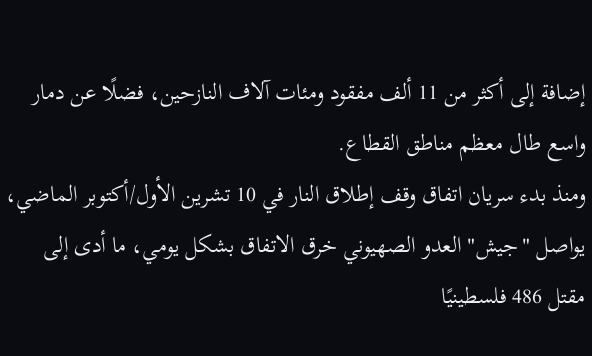إضافة إلى أكثر من 11 ألف مفقود ومئات آلاف النازحين، فضلًا عن دمار واسع طال معظم مناطق القطاع.
ومنذ بدء سريان اتفاق وقف إطلاق النار في 10 تشرين الأول/أكتوبر الماضي، يواصل "جيش" العدو الصهيوني خرق الاتفاق بشكل يومي، ما أدى إلى مقتل 486 فلسطينيًا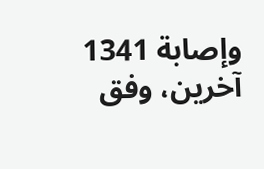وإصابة 1341 آخرين، وفق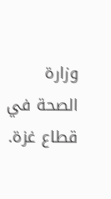وزارة الصحة في قطاع غزة.